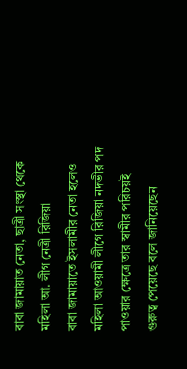বাবা জামায়াত নেতা, ছাত্রী সংস্থা থেকে মহিলা আ. লীগ নেত্রী রিজিয়া
বাবা জামায়াতে ইসলামীর নেতা হলেও মহিলা আওয়ামী লীগে রিজিয়া নদভীর পদ পাওয়ার ক্ষেত্রে তার স্বামীর পরিচয়ই
গুরুত্ব পেয়েছে বলে জানিয়েছেন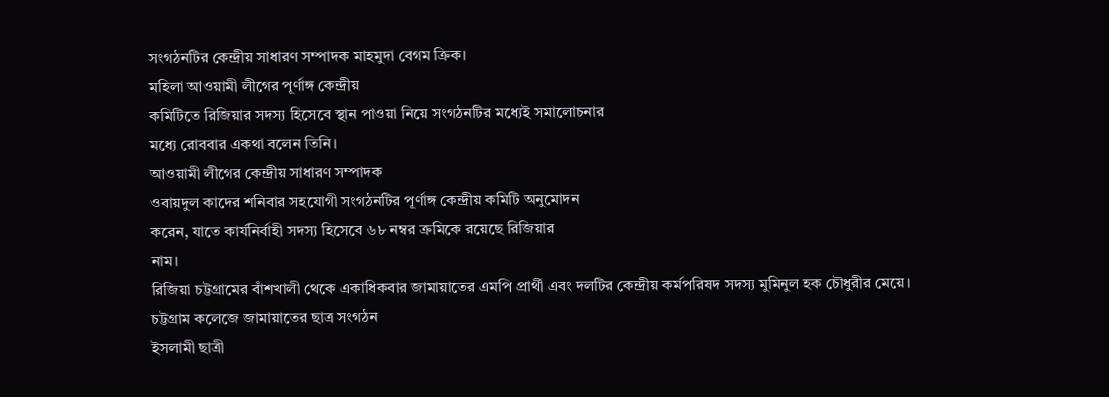সংগঠনটির কেন্দ্রীয় সাধারণ সম্পাদক মাহমুদা বেগম ক্রিক।
মহিলা আওয়ামী লীগের পূর্ণাঙ্গ কেন্দ্রীয়
কমিটিতে রিজিয়ার সদস্য হিসেবে স্থান পাওয়া নিয়ে সংগঠনটির মধ্যেই সমালোচনার
মধ্যে রোববার একথা বলেন তিনি।
আওয়ামী লীগের কেন্দ্রীয় সাধারণ সম্পাদক
ওবায়দুল কাদের শনিবার সহযোগী সংগঠনটির পূর্ণাঙ্গ কেন্দ্রীয় কমিটি অনুমোদন
করেন, যাতে কার্যনির্বাহী সদস্য হিসেবে ৬৮ নম্বর ক্রমিকে রয়েছে রিজিয়ার
নাম।
রিজিয়া চট্টগ্রামের বাঁশখালী থেকে একাধিকবার জামায়াতের এমপি প্রার্থী এবং দলটির কেন্দ্রীয় কর্মপরিষদ সদস্য মুমিনুল হক চৌধুরীর মেয়ে।
চট্টগ্রাম কলেজে জামায়াতের ছাত্র সংগঠন
ইসলামী ছাত্রী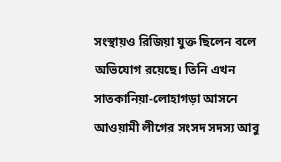সংস্থায়ও রিজিয়া যুক্ত ছিলেন বলে অভিযোগ রয়েছে। তিনি এখন
সাতকানিয়া-লোহাগড়া আসনে আওয়ামী লীগের সংসদ সদস্য আবু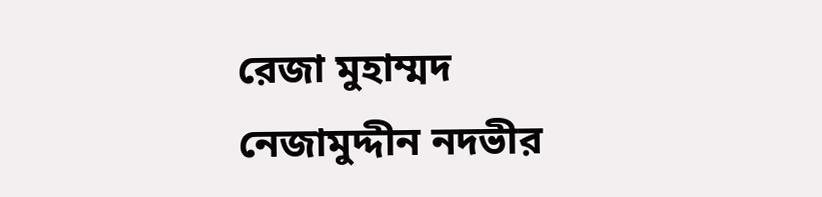রেজা মুহাম্মদ
নেজামুদ্দীন নদভীর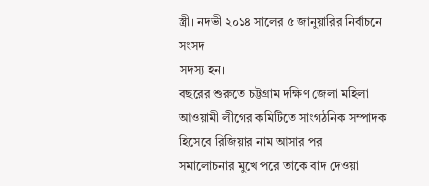স্ত্রী। নদভী ২০১৪ সালের ৫ জানুয়ারির নির্বাচনে সংসদ
সদস্য হন।
বছরের শুরুতে চট্টগ্রাম দক্ষিণ জেলা মহিলা
আওয়ামী লীগের কমিটিতে সাংগঠনিক সম্পাদক হিসেবে রিজিয়ার নাম আসার পর
সমালোচনার মুখে পরে তাকে বাদ দেওয়া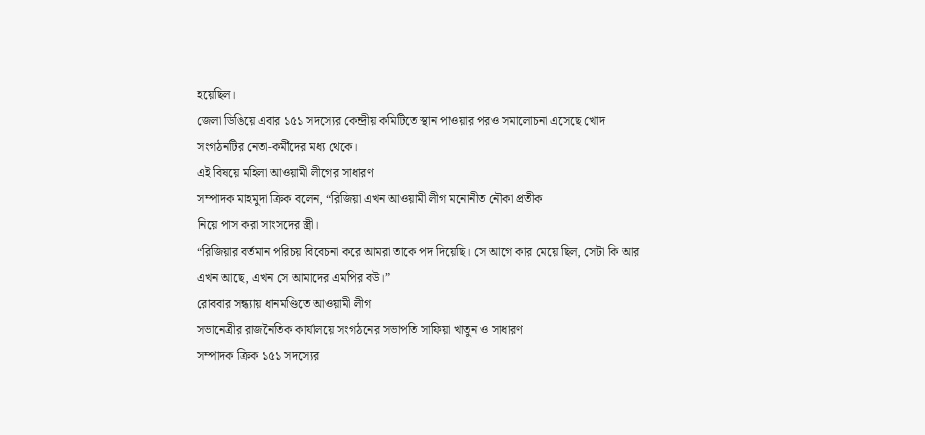হয়েছিল।
জেলা ডিঙিয়ে এবার ১৫১ সদস্যের কেন্দ্রীয় কমিটিতে স্থান পাওয়ার পরও সমালোচনা এসেছে খোদ সংগঠনটির নেতা-কর্মীদের মধ্য থেকে।
এই বিষয়ে মহিলা আওয়ামী লীগের সাধারণ
সম্পাদক মাহমুদা ক্রিক বলেন, “রিজিয়া এখন আওয়ামী লীগ মনোনীত নৌকা প্রতীক
নিয়ে পাস করা সাংসদের স্ত্রী।
“রিজিয়ার বর্তমান পরিচয় বিবেচনা করে আমরা তাকে পদ দিয়েছি। সে আগে কার মেয়ে ছিল, সেটা কি আর এখন আছে, এখন সে আমাদের এমপির বউ।”
রোববার সন্ধ্যায় ধানমণ্ডিতে আওয়ামী লীগ
সভানেত্রীর রাজনৈতিক কার্যালয়ে সংগঠনের সভাপতি সাফিয়া খাতুন ও সাধারণ
সম্পাদক ক্রিক ১৫১ সদস্যের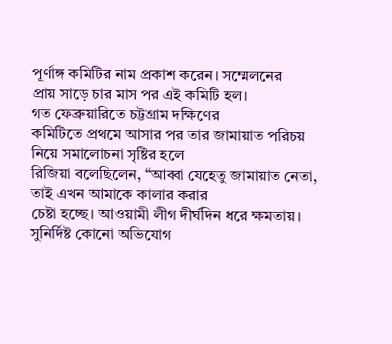পূর্ণাঙ্গ কমিটির নাম প্রকাশ করেন। সম্মেলনের
প্রায় সাড়ে চার মাস পর এই কমিটি হল।
গত ফেব্রুয়ারিতে চট্টগ্রাম দক্ষিণের
কমিটিতে প্রথমে আসার পর তার জামায়াত পরিচয় নিয়ে সমালোচনা সৃষ্টির হলে
রিজিয়া বলেছিলেন, “আব্বা যেহেতু জামায়াত নেতা, তাই এখন আমাকে কালার করার
চেষ্টা হচ্ছে। আওয়ামী লীগ দীর্ঘদিন ধরে ক্ষমতায়। সুনির্দিষ্ট কোনো অভিযোগ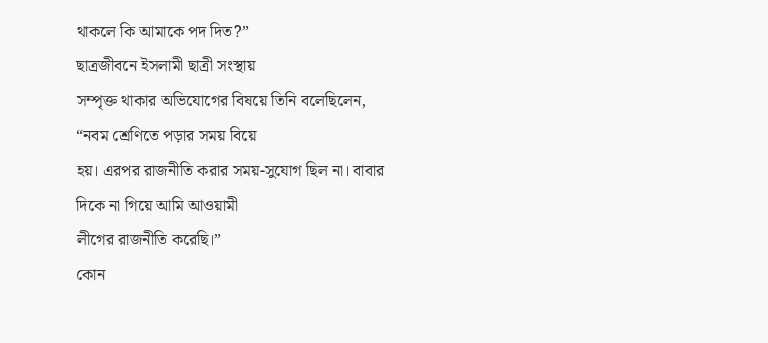থাকলে কি আমাকে পদ দিত?”
ছাত্রজীবনে ইসলামী ছাত্রী সংস্থায়
সম্পৃক্ত থাকার অভিযোগের বিষয়ে তিনি বলেছিলেন, “নবম শ্রেণিতে পড়ার সময় বিয়ে
হয়। এরপর রাজনীতি করার সময়-সুযোগ ছিল না। বাবার দিকে না গিয়ে আমি আওয়ামী
লীগের রাজনীতি করেছি।”
কোন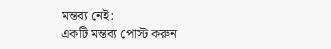মন্তব্য নেই:
একটি মন্তব্য পোস্ট করুন